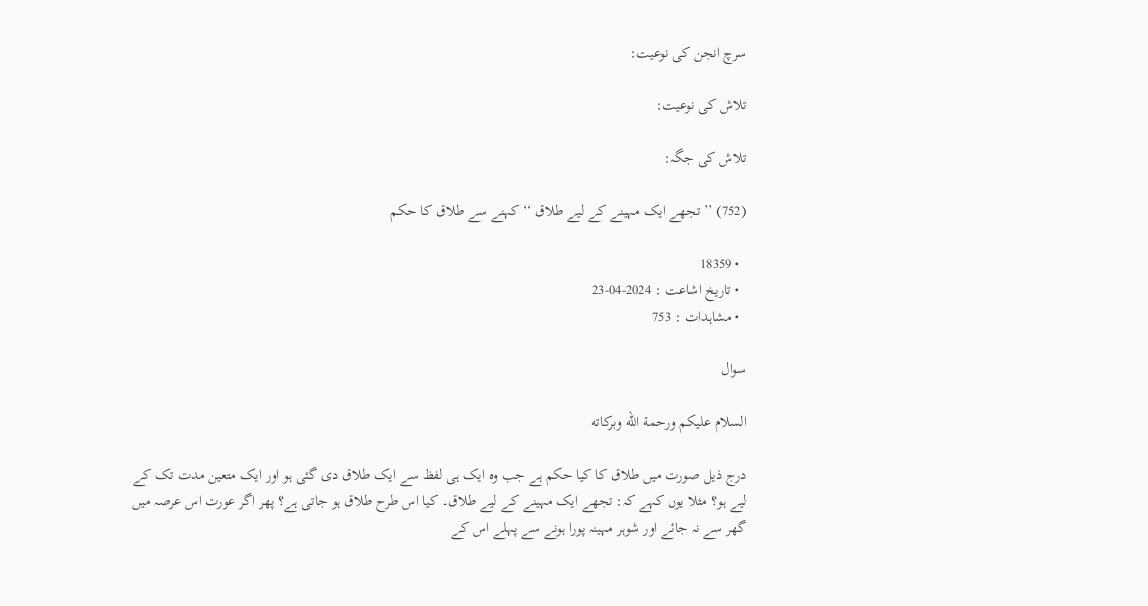سرچ انجن کی نوعیت:

تلاش کی نوعیت:

تلاش کی جگہ:

(752) ’’ تجھے ایک مہینے کے لیے طلاق ‘‘ کہنے سے طلاق کا حکم

  • 18359
  • تاریخ اشاعت : 2024-04-23
  • مشاہدات : 753

سوال

السلام عليكم ورحمة الله وبركاته

درج ذیل صورت میں طلاق کا کیا حکم ہے جب وہ ایک ہی لفظ سے ایک طلاق دی گئی ہو اور ایک متعین مدت تک کے لیے ہو؟ مثلا یوں کہے کہ: تجھے ایک مہینے کے لیے طلاق۔ کیا اس طرح طلاق ہو جاتی ہے؟ پھر اگر عورت اس عرصہ میں گھر سے نہ جائے اور شوہر مہینہ پورا ہونے سے پہلے اس کے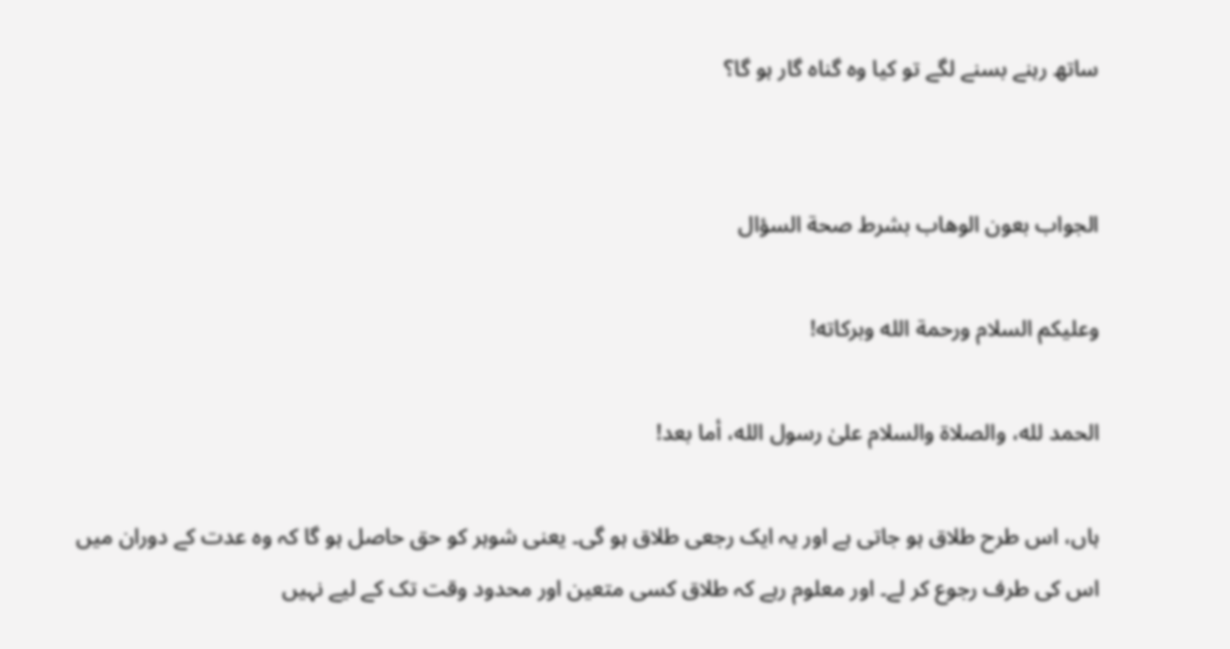ساتھ رہنے بسنے لگے تو کیا وہ گناہ گار ہو گا؟


الجواب بعون الوهاب بشرط صحة السؤال

وعلیکم السلام ورحمة الله وبرکاته!

الحمد لله، والصلاة والسلام علىٰ رسول الله، أما بعد!

ہاں، اس طرح طلاق ہو جاتی ہے اور یہ ایک رجعی طلاق ہو گی۔ یعنی شوہر کو حق حاصل ہو گا کہ وہ عدت کے دوران میں اس کی طرف رجوع کر لے۔ اور معلوم رہے کہ طلاق کسی متعین اور محدود وقت تک کے لیے نہیں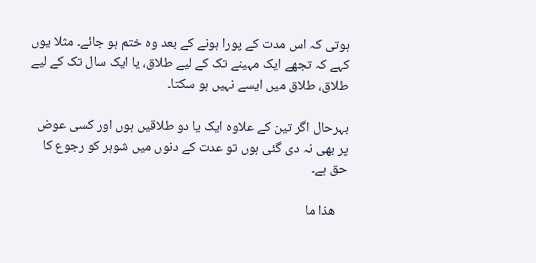ہوتی کہ اس مدت کے پورا ہونے کے بعد وہ ختم ہو جائے۔ مثلا یوں کہے کہ تجھے ایک مہینے تک کے لیے طلاق، یا ایک سال تک کے لیے طلاق، طلاق میں ایسے نہیں ہو سکتا۔

بہرحال اگر تین کے علاوہ ایک یا دو طلاقیں ہوں اور کسی عوض پر بھی نہ دی گئی ہوں تو عدت کے دنوں میں شوہر کو رجوع کا حق ہے۔

    ھذا ما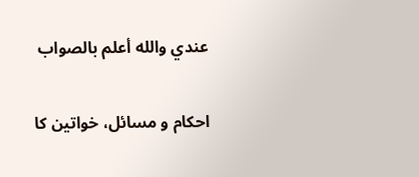عندي والله أعلم بالصواب

احکام و مسائل، خواتین کا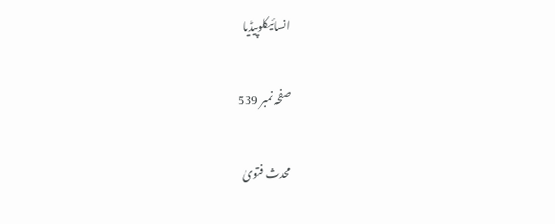انسائیکلوپیڈیا

صفحہ نمبر 539

محدث فتویٰ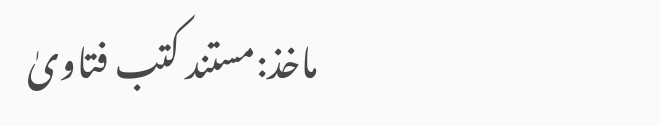ماخذ:مستند کتب فتاویٰ